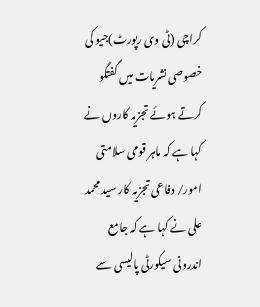کراچی (ٹی وی رپورٹ)جیو کی خصوصی نشریات میں گفتگو کرتے ہوئے تجزیہ کاروں نے کہا ہے کہ ماہر قومی سلامتی امور/ دفاعی تجزیہ کار سید محمد علی نے کہا ہے کہ جامع اندرونی سیکورٹی پالیسی سے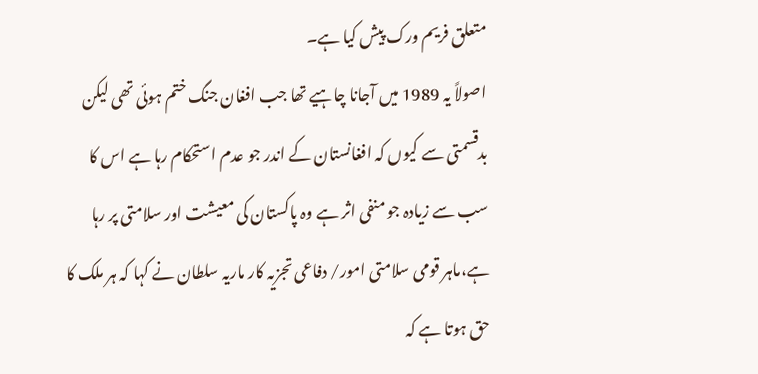متعلق فریم ورک پیش کیا ہے۔
اصولاً یہ 1989 میں آجانا چاہیے تھا جب افغان جنگ ختم ہوئی تھی لیکن بدقسمتی سے کیوں کہ افغانستان کے اندر جو عدم استحکام رہا ہے اس کا سب سے زیادہ جو منفی اثر ہے وہ پاکستان کی معیشت اور سلامتی پر رہا ہے،ماہر قومی سلامتی امور/ دفاعی تجزیہ کار ماریہ سلطان نے کہا کہ ہر ملک کا حق ہوتا ہے کہ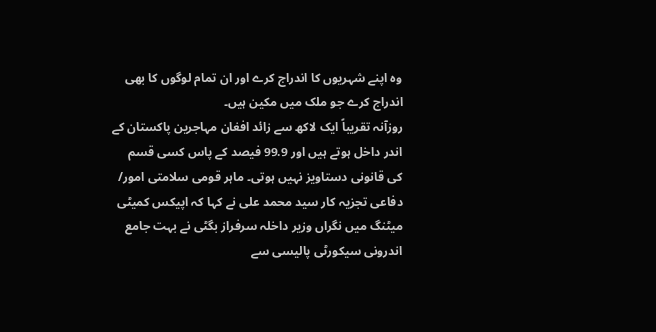وہ اپنے شہریوں کا اندراج کرے اور ان تمام لوگوں کا بھی اندراج کرے جو ملک میں مکین ہیں۔
روزآنہ تقریباً ایک لاکھ سے زائد افغان مہاجرین پاکستان کے اندر داخل ہوتے ہیں اور 99.9 فیصد کے پاس کسی قسم کی قانونی دستاویز نہیں ہوتی۔ ماہر قومی سلامتی امور/ دفاعی تجزیہ کار سید محمد علی نے کہا کہ اپیکس کمیٹی میٹنگ میں نگراں وزیر داخلہ سرفراز بگٹی نے بہت جامع اندرونی سیکورٹی پالیسی سے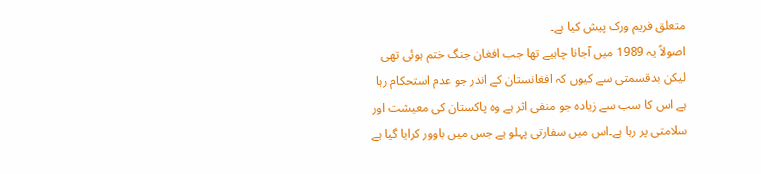متعلق فریم ورک پیش کیا ہے۔
اصولاً یہ 1989 میں آجانا چاہیے تھا جب افغان جنگ ختم ہوئی تھی لیکن بدقسمتی سے کیوں کہ افغانستان کے اندر جو عدم استحکام رہا ہے اس کا سب سے زیادہ جو منفی اثر ہے وہ پاکستان کی معیشت اور سلامتی پر رہا ہے۔اس میں سفارتی پہلو ہے جس میں باوور کرایا گیا ہے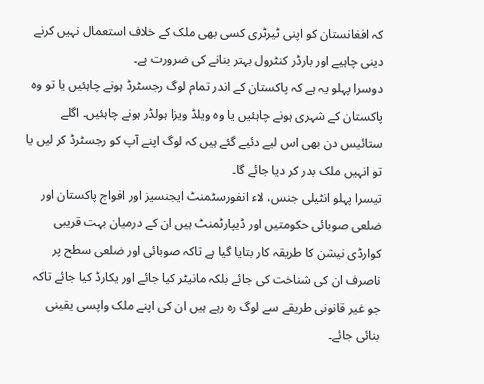کہ افغانستان کو اپنی ٹیرٹری کسی بھی ملک کے خلاف استعمال نہیں کرنے دینی چاہیے اور بارڈر کنٹرول بہتر بنانے کی ضرورت ہے۔
دوسرا پہلو یہ ہے کہ پاکستان کے اندر تمام لوگ رجسٹرڈ ہونے چاہئیں یا تو وہ پاکستان کے شہری ہونے چاہئیں یا وہ ویلڈ ویزا ہولڈر ہونے چاہئیں۔ اگلے ستائیس دن بھی اس لیے دئیے گئے ہیں کہ لوگ اپنے آپ کو رجسٹرڈ کر لیں یا تو انہیں ملک بدر کر دیا جائے گا۔
تیسرا پہلو انٹیلی جنس، لاء انفورسٹمنٹ ایجنسیز اور افواج پاکستان اور ضلعی صوبائی حکومتیں اور ڈیپارٹمنٹ ہیں ان کے درمیان بہت قریبی کوارڈی نیشن کا طریقہ کار بتایا گیا ہے تاکہ صوبائی اور ضلعی سطح پر ناصرف ان کی شناخت کی جائے بلکہ مانیٹر کیا جائے اور یکارڈ کیا جائے تاکہ جو غیر قانونی طریقے سے لوگ رہ رہے ہیں ان کی اپنے ملک واپسی یقینی بنائی جائے۔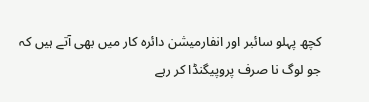کچھ پہلو سائبر اور انفارمیشن دائرہ کار میں بھی آتے ہیں کہ جو لوگ نا صرف پروپیگنڈا کر رہے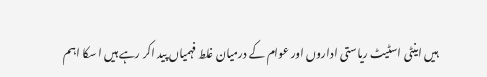ہیں اینٹی اسٹیٹ ریاستی اداروں اور عوام کے درمیان غلط فہمیاں پید اکر رہے ہیں ا سکا اہم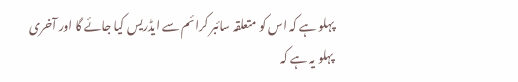پہلو ہے کہ اس کو متعلقہ سائبر کرائم سے ایڈریس کیا جائے گا اور آخری پہلو یہ ہے کہ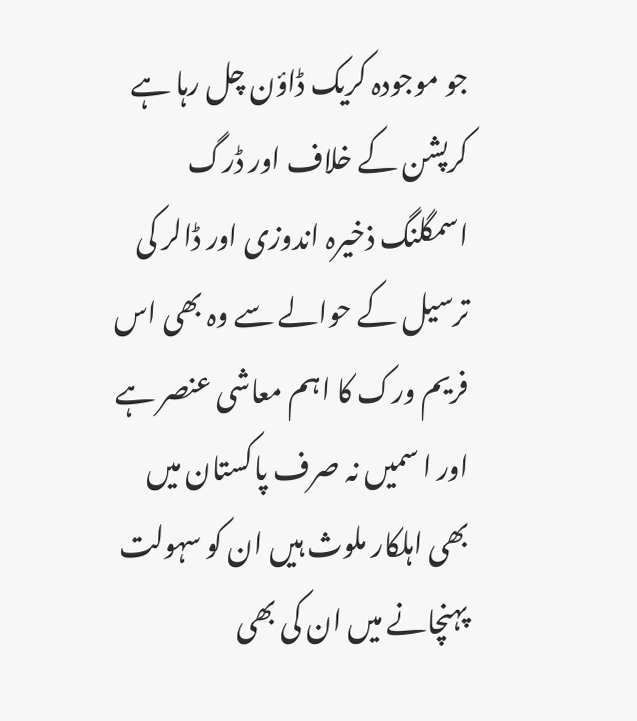جو موجودہ کریک ڈاؤن چل رہا ہے کرپشن کے خلاف اور ڈرگ اسمگلنگ ذخیرہ اندوزی اور ڈالر کی ترسیل کے حوالے سے وہ بھی اس فریم ورک کا اہم معاشی عنصر ہے اور ا سمیں نہ صرف پاکستان میں بھی اہلکار ملوث ہیں ان کو سہولت پہنچانے میں ان کی بھی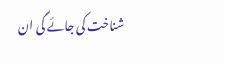شناخت کی جائے گی ان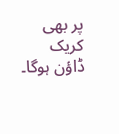پر بھی کریک ڈاؤن ہوگا۔